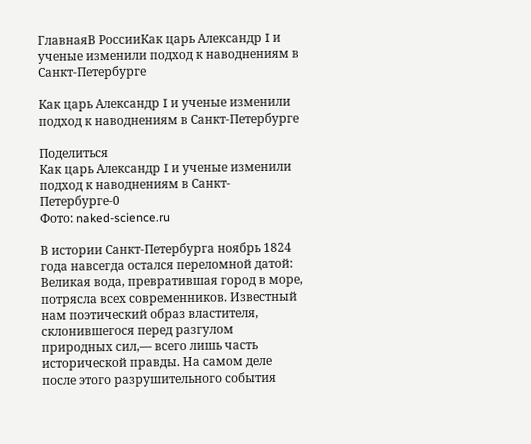ГлавнаяВ РоссииКак царь Александр I и ученые изменили подход к наводнениям в Санкт-Петербурге

Как царь Александр I и ученые изменили подход к наводнениям в Санкт-Петербурге

Поделиться
Как царь Александр I и ученые изменили подход к наводнениям в Санкт-Петербурге-0
Фото: naked-science.ru

В истории Санкт-Петербурга ноябрь 1824 года навсегда остался переломной датой: Великая вода, превратившая город в море, потрясла всех современников. Известный нам поэтический образ властителя, склонившегося перед разгулом природных сил,— всего лишь часть исторической правды. На самом деле после этого разрушительного события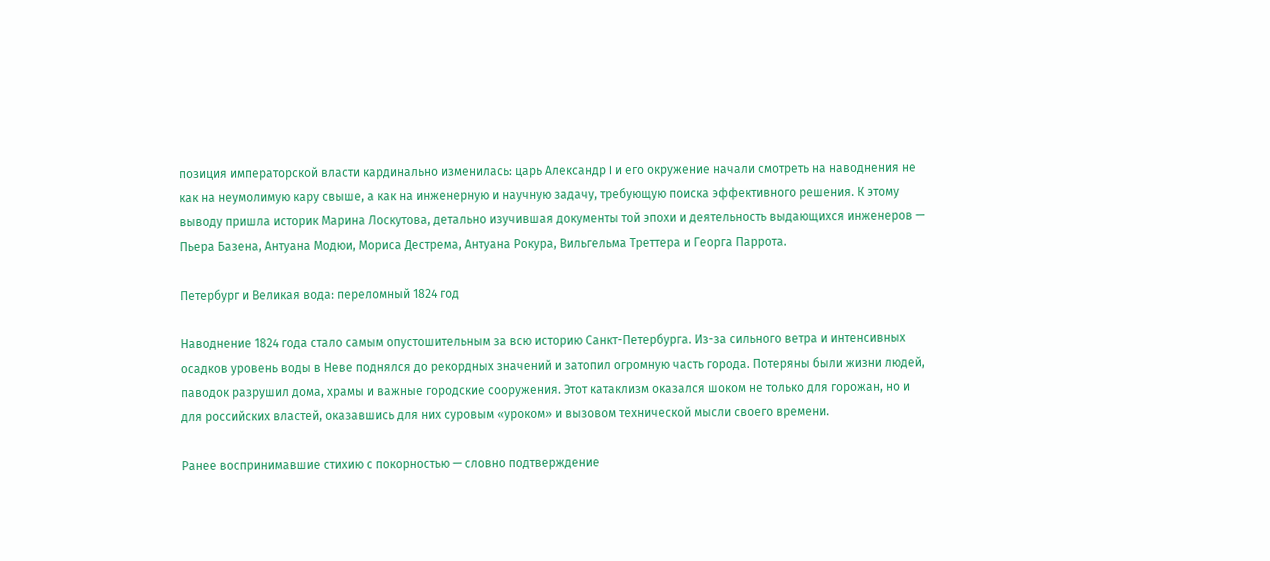позиция императорской власти кардинально изменилась: царь Александр I и его окружение начали смотреть на наводнения не как на неумолимую кару свыше, а как на инженерную и научную задачу, требующую поиска эффективного решения. К этому выводу пришла историк Марина Лоскутова, детально изучившая документы той эпохи и деятельность выдающихся инженеров — Пьера Базена, Антуана Модюи, Мориса Дестрема, Антуана Рокура, Вильгельма Треттера и Георга Паррота.

Петербург и Великая вода: переломный 1824 год

Наводнение 1824 года стало самым опустошительным за всю историю Санкт-Петербурга. Из-за сильного ветра и интенсивных осадков уровень воды в Неве поднялся до рекордных значений и затопил огромную часть города. Потеряны были жизни людей, паводок разрушил дома, храмы и важные городские сооружения. Этот катаклизм оказался шоком не только для горожан, но и для российских властей, оказавшись для них суровым «уроком» и вызовом технической мысли своего времени.

Ранее воспринимавшие стихию с покорностью — словно подтверждение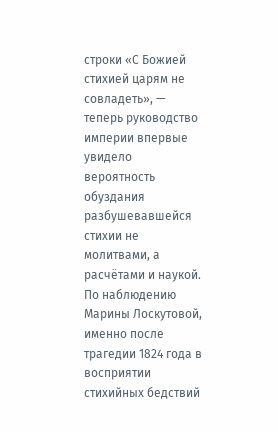строки «С Божией стихией царям не совладеть», — теперь руководство империи впервые увидело вероятность обуздания разбушевавшейся стихии не молитвами, а расчётами и наукой. По наблюдению Марины Лоскутовой, именно после трагедии 1824 года в восприятии стихийных бедствий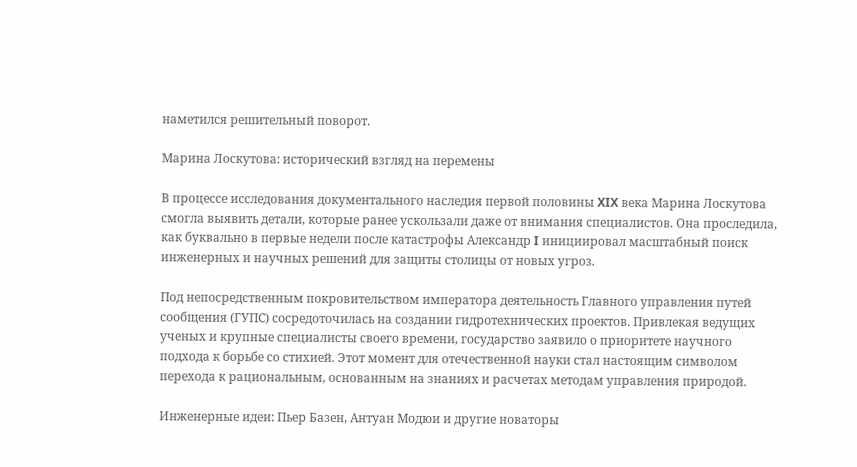наметился решительный поворот.

Марина Лоскутова: исторический взгляд на перемены

В процессе исследования документального наследия первой половины XIX века Марина Лоскутова смогла выявить детали, которые ранее ускользали даже от внимания специалистов. Она проследила, как буквально в первые недели после катастрофы Александр I инициировал масштабный поиск инженерных и научных решений для защиты столицы от новых угроз.

Под непосредственным покровительством императора деятельность Главного управления путей сообщения (ГУПС) сосредоточилась на создании гидротехнических проектов. Привлекая ведущих ученых и крупные специалисты своего времени, государство заявило о приоритете научного подхода к борьбе со стихией. Этот момент для отечественной науки стал настоящим символом перехода к рациональным, основанным на знаниях и расчетах методам управления природой.

Инженерные идеи: Пьер Базен, Антуан Модюи и другие новаторы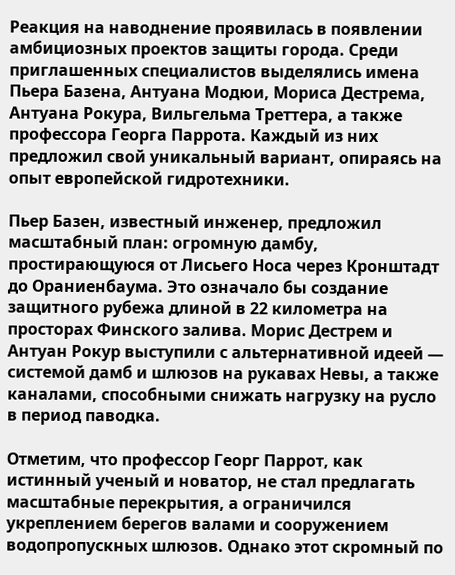Реакция на наводнение проявилась в появлении амбициозных проектов защиты города. Среди приглашенных специалистов выделялись имена Пьера Базена, Антуана Модюи, Мориса Дестрема, Антуана Рокура, Вильгельма Треттера, а также профессора Георга Паррота. Каждый из них предложил свой уникальный вариант, опираясь на опыт европейской гидротехники.

Пьер Базен, известный инженер, предложил масштабный план: огромную дамбу, простирающуюся от Лисьего Носа через Кронштадт до Ораниенбаума. Это означало бы создание защитного рубежа длиной в 22 километра на просторах Финского залива. Морис Дестрем и Антуан Рокур выступили с альтернативной идеей — системой дамб и шлюзов на рукавах Невы, а также каналами, способными снижать нагрузку на русло в период паводка.

Отметим, что профессор Георг Паррот, как истинный ученый и новатор, не стал предлагать масштабные перекрытия, а ограничился укреплением берегов валами и сооружением водопропускных шлюзов. Однако этот скромный по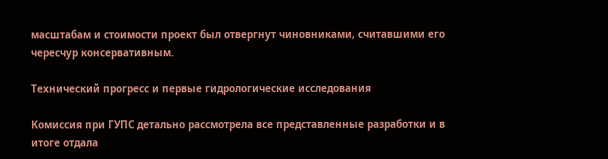масштабам и стоимости проект был отвергнут чиновниками, считавшими его чересчур консервативным.

Технический прогресс и первые гидрологические исследования

Комиссия при ГУПС детально рассмотрела все представленные разработки и в итоге отдала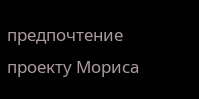предпочтение проекту Мориса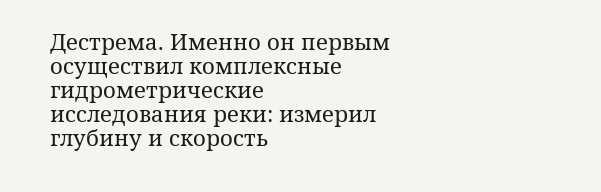Дестрема. Именно он первым осуществил комплексные гидрометрические исследования реки: измерил глубину и скорость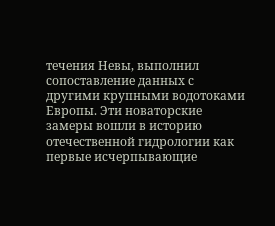течения Невы, выполнил сопоставление данных с другими крупными водотоками Европы. Эти новаторские замеры вошли в историю отечественной гидрологии как первые исчерпывающие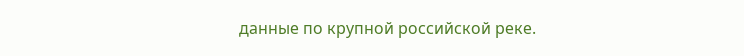данные по крупной российской реке.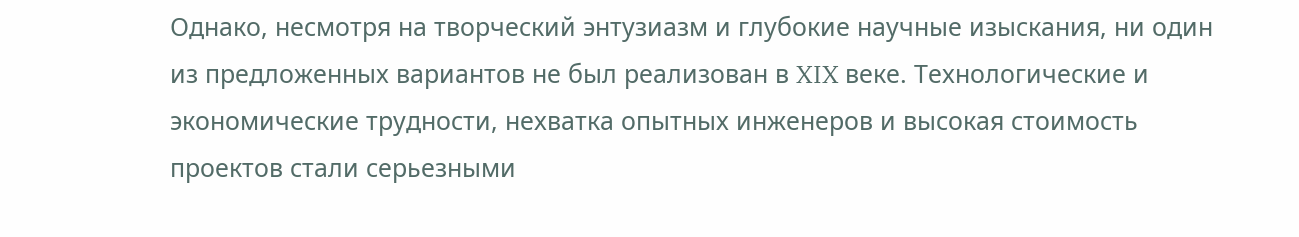Однако, несмотря на творческий энтузиазм и глубокие научные изыскания, ни один из предложенных вариантов не был реализован в XIX веке. Технологические и экономические трудности, нехватка опытных инженеров и высокая стоимость проектов стали серьезными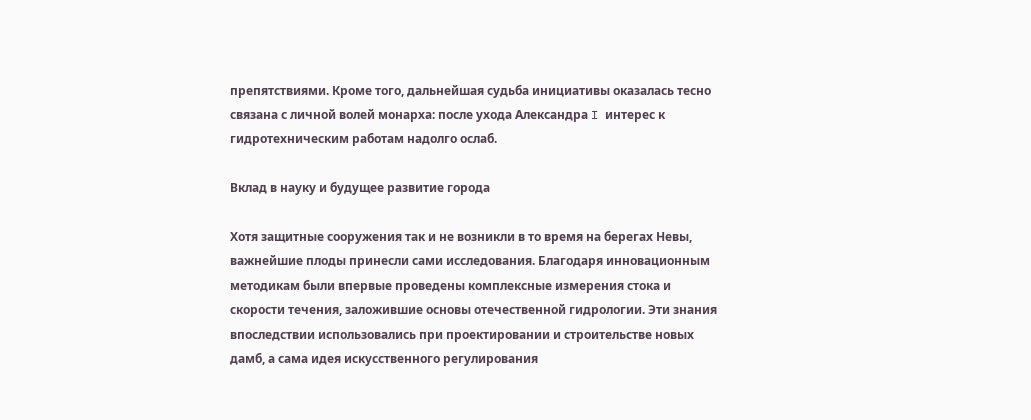препятствиями. Кроме того, дальнейшая судьба инициативы оказалась тесно связана с личной волей монарха: после ухода Александра I интерес к гидротехническим работам надолго ослаб.

Вклад в науку и будущее развитие города

Хотя защитные сооружения так и не возникли в то время на берегах Невы, важнейшие плоды принесли сами исследования. Благодаря инновационным методикам были впервые проведены комплексные измерения стока и скорости течения, заложившие основы отечественной гидрологии. Эти знания впоследствии использовались при проектировании и строительстве новых дамб, а сама идея искусственного регулирования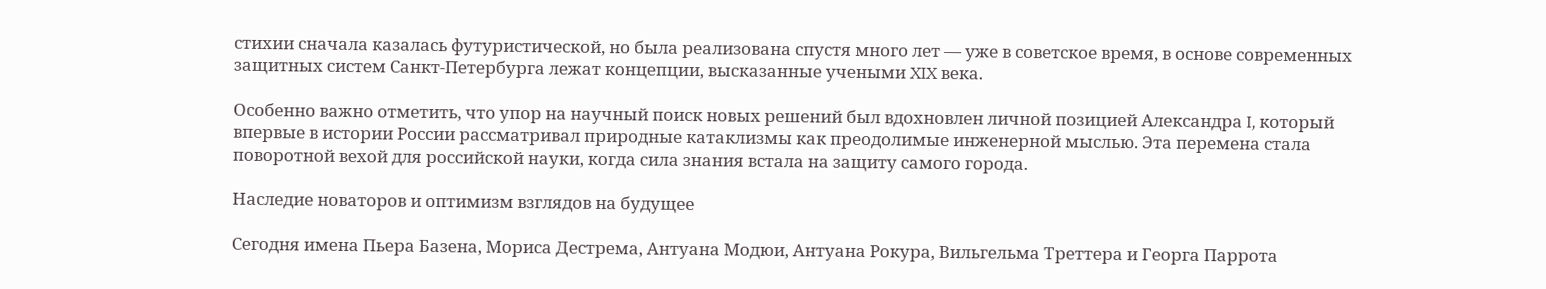стихии сначала казалась футуристической, но была реализована спустя много лет — уже в советское время, в основе современных защитных систем Санкт-Петербурга лежат концепции, высказанные учеными XIX века.

Особенно важно отметить, что упор на научный поиск новых решений был вдохновлен личной позицией Александра I, который впервые в истории России рассматривал природные катаклизмы как преодолимые инженерной мыслью. Эта перемена стала поворотной вехой для российской науки, когда сила знания встала на защиту самого города.

Наследие новаторов и оптимизм взглядов на будущее

Сегодня имена Пьера Базена, Мориса Дестрема, Антуана Модюи, Антуана Рокура, Вильгельма Треттера и Георга Паррота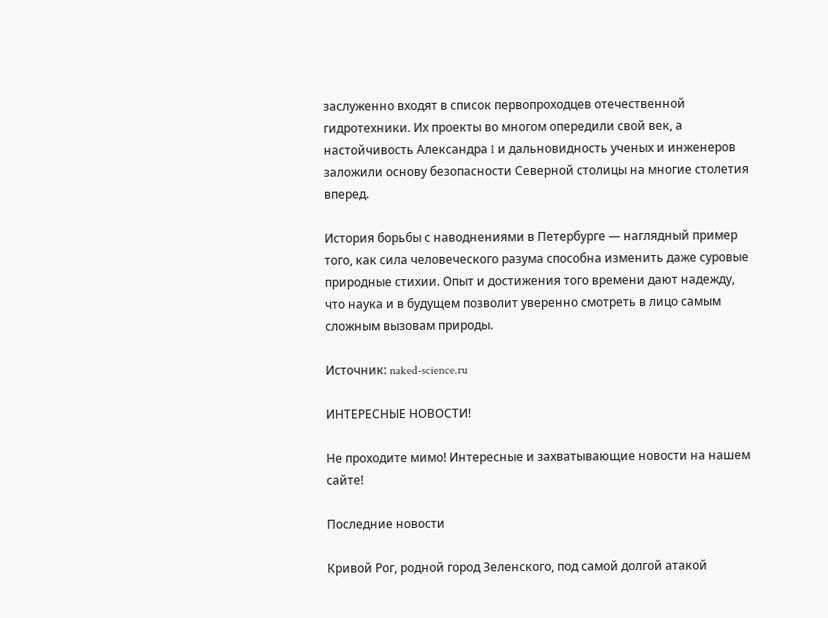заслуженно входят в список первопроходцев отечественной гидротехники. Их проекты во многом опередили свой век, а настойчивость Александра I и дальновидность ученых и инженеров заложили основу безопасности Северной столицы на многие столетия вперед.

История борьбы с наводнениями в Петербурге — наглядный пример того, как сила человеческого разума способна изменить даже суровые природные стихии. Опыт и достижения того времени дают надежду, что наука и в будущем позволит уверенно смотреть в лицо самым сложным вызовам природы.

Источник: naked-science.ru

ИНТЕРЕСНЫЕ НОВОСТИ!

Не проходите мимо! Интересные и захватывающие новости на нашем сайте!

Последние новости

Кривой Рог, родной город Зеленского, под самой долгой атакой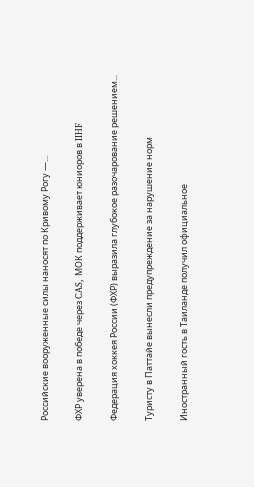Российские вооруженные силы наносят по Кривому Рогу —...

ФХР уверена в победе через CAS, МОК поддерживает юниоров в IIHF

Федерация хоккея России (ФХР) выразила глубокое разочарование решением...

Туристу в Паттайе вынесли предупреждение за нарушение норм

Иностранный гость в Таиланде получил официальное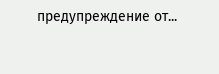предупреждение от...